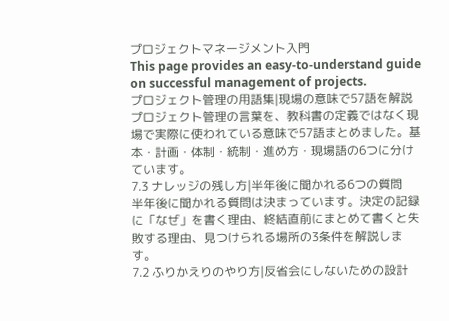プロジェクトマネージメント入門
This page provides an easy-to-understand guide on successful management of projects.
プロジェクト管理の用語集|現場の意味で57語を解説
プロジェクト管理の言葉を、教科書の定義ではなく現場で実際に使われている意味で57語まとめました。基本・計画・体制・統制・進め方・現場語の6つに分けています。
7.3 ナレッジの残し方|半年後に聞かれる6つの質問
半年後に聞かれる質問は決まっています。決定の記録に「なぜ」を書く理由、終結直前にまとめて書くと失敗する理由、見つけられる場所の3条件を解説します。
7.2 ふりかえりのやり方|反省会にしないための設計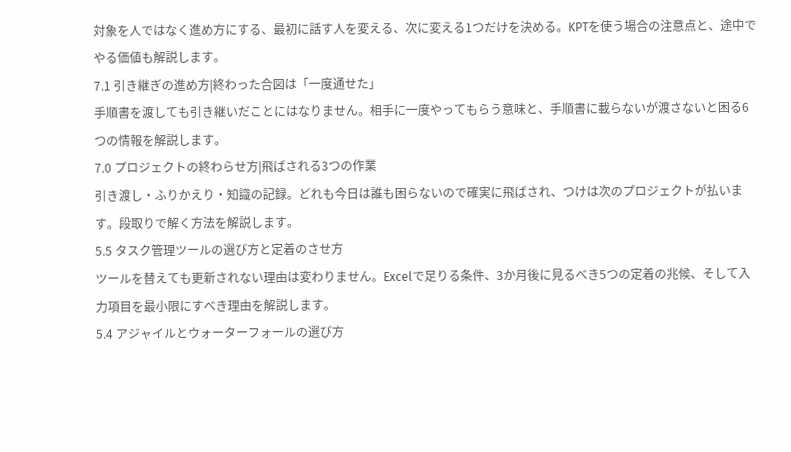対象を人ではなく進め方にする、最初に話す人を変える、次に変える1つだけを決める。KPTを使う場合の注意点と、途中でやる価値も解説します。
7.1 引き継ぎの進め方|終わった合図は「一度通せた」
手順書を渡しても引き継いだことにはなりません。相手に一度やってもらう意味と、手順書に載らないが渡さないと困る6つの情報を解説します。
7.0 プロジェクトの終わらせ方|飛ばされる3つの作業
引き渡し・ふりかえり・知識の記録。どれも今日は誰も困らないので確実に飛ばされ、つけは次のプロジェクトが払います。段取りで解く方法を解説します。
5.5 タスク管理ツールの選び方と定着のさせ方
ツールを替えても更新されない理由は変わりません。Excelで足りる条件、3か月後に見るべき5つの定着の兆候、そして入力項目を最小限にすべき理由を解説します。
5.4 アジャイルとウォーターフォールの選び方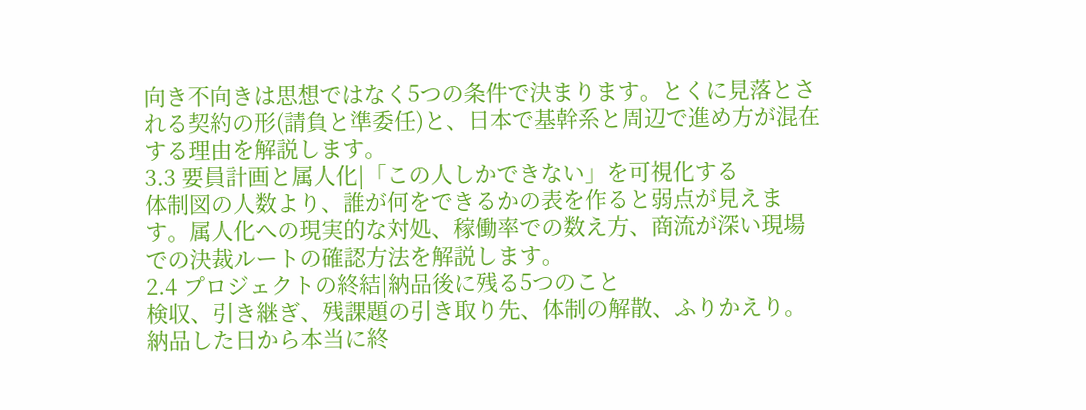向き不向きは思想ではなく5つの条件で決まります。とくに見落とされる契約の形(請負と準委任)と、日本で基幹系と周辺で進め方が混在する理由を解説します。
3.3 要員計画と属人化|「この人しかできない」を可視化する
体制図の人数より、誰が何をできるかの表を作ると弱点が見えます。属人化への現実的な対処、稼働率での数え方、商流が深い現場での決裁ルートの確認方法を解説します。
2.4 プロジェクトの終結|納品後に残る5つのこと
検収、引き継ぎ、残課題の引き取り先、体制の解散、ふりかえり。納品した日から本当に終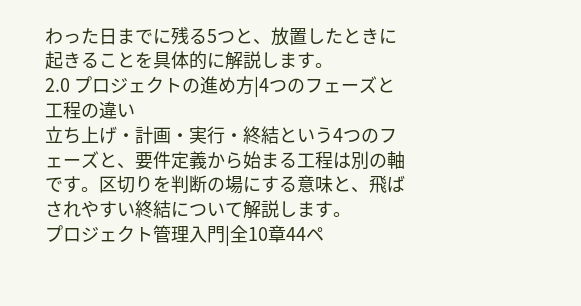わった日までに残る5つと、放置したときに起きることを具体的に解説します。
2.0 プロジェクトの進め方|4つのフェーズと工程の違い
立ち上げ・計画・実行・終結という4つのフェーズと、要件定義から始まる工程は別の軸です。区切りを判断の場にする意味と、飛ばされやすい終結について解説します。
プロジェクト管理入門|全10章44ペ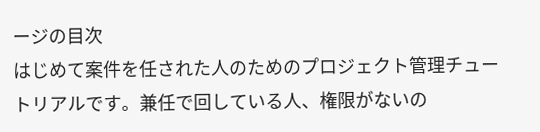ージの目次
はじめて案件を任された人のためのプロジェクト管理チュートリアルです。兼任で回している人、権限がないの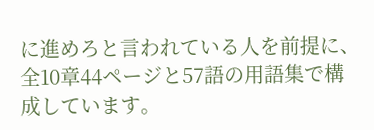に進めろと言われている人を前提に、全10章44ページと57語の用語集で構成しています。